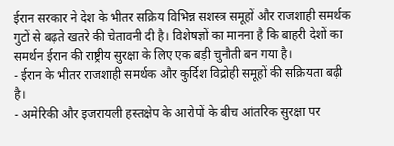ईरान सरकार ने देश के भीतर सक्रिय विभिन्न सशस्त्र समूहों और राजशाही समर्थक गुटों से बढ़ते खतरे की चेतावनी दी है। विशेषज्ञों का मानना है कि बाहरी देशों का समर्थन ईरान की राष्ट्रीय सुरक्षा के लिए एक बड़ी चुनौती बन गया है।
- ईरान के भीतर राजशाही समर्थक और कुर्दिश विद्रोही समूहों की सक्रियता बढ़ी है।
- अमेरिकी और इजरायली हस्तक्षेप के आरोपों के बीच आंतरिक सुरक्षा पर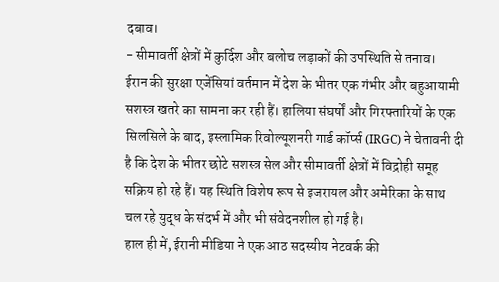दबाव।
- सीमावर्ती क्षेत्रों में कुर्दिश और बलोच लड़ाकों की उपस्थिति से तनाव।
ईरान की सुरक्षा एजेंसियां वर्तमान में देश के भीतर एक गंभीर और बहुआयामी सशस्त्र खतरे का सामना कर रही हैं। हालिया संघर्षों और गिरफ्तारियों के एक सिलसिले के बाद, इस्लामिक रिवोल्यूशनरी गार्ड कॉर्प्स (IRGC) ने चेतावनी दी है कि देश के भीतर छोटे सशस्त्र सेल और सीमावर्ती क्षेत्रों में विद्रोही समूह सक्रिय हो रहे हैं। यह स्थिति विशेष रूप से इजरायल और अमेरिका के साथ चल रहे युद्ध के संदर्भ में और भी संवेदनशील हो गई है।
हाल ही में, ईरानी मीडिया ने एक आठ सदस्यीय नेटवर्क की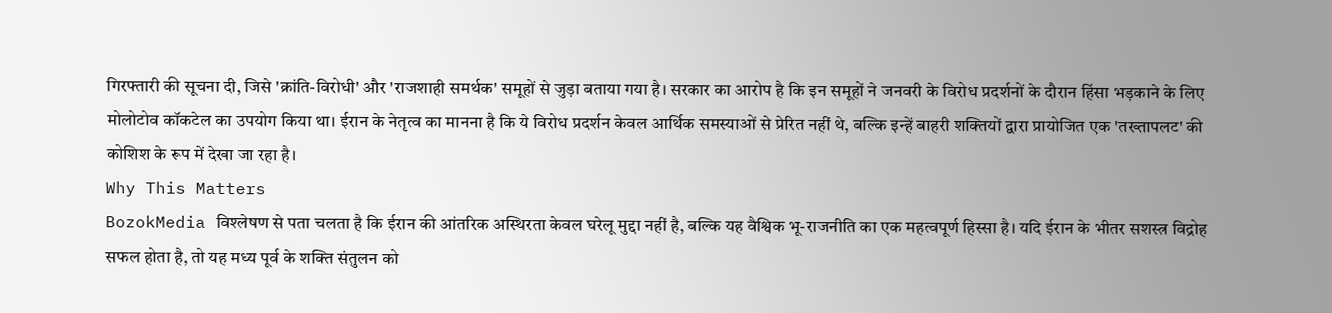गिरफ्तारी की सूचना दी, जिसे 'क्रांति-विरोधी' और 'राजशाही समर्थक' समूहों से जुड़ा बताया गया है। सरकार का आरोप है कि इन समूहों ने जनवरी के विरोध प्रदर्शनों के दौरान हिंसा भड़काने के लिए मोलोटोव कॉकटेल का उपयोग किया था। ईरान के नेतृत्व का मानना है कि ये विरोध प्रदर्शन केवल आर्थिक समस्याओं से प्रेरित नहीं थे, बल्कि इन्हें बाहरी शक्तियों द्वारा प्रायोजित एक 'तख्तापलट' की कोशिश के रूप में देखा जा रहा है।
Why This Matters
BozokMedia विश्लेषण से पता चलता है कि ईरान की आंतरिक अस्थिरता केवल घरेलू मुद्दा नहीं है, बल्कि यह वैश्विक भू-राजनीति का एक महत्वपूर्ण हिस्सा है। यदि ईरान के भीतर सशस्त्र विद्रोह सफल होता है, तो यह मध्य पूर्व के शक्ति संतुलन को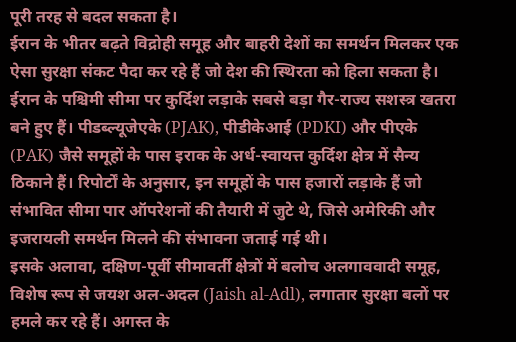पूरी तरह से बदल सकता है।
ईरान के भीतर बढ़ते विद्रोही समूह और बाहरी देशों का समर्थन मिलकर एक ऐसा सुरक्षा संकट पैदा कर रहे हैं जो देश की स्थिरता को हिला सकता है।
ईरान के पश्चिमी सीमा पर कुर्दिश लड़ाके सबसे बड़ा गैर-राज्य सशस्त्र खतरा बने हुए हैं। पीडब्ल्यूजेएके (PJAK), पीडीकेआई (PDKI) और पीएके (PAK) जैसे समूहों के पास इराक के अर्ध-स्वायत्त कुर्दिश क्षेत्र में सैन्य ठिकाने हैं। रिपोर्टों के अनुसार, इन समूहों के पास हजारों लड़ाके हैं जो संभावित सीमा पार ऑपरेशनों की तैयारी में जुटे थे, जिसे अमेरिकी और इजरायली समर्थन मिलने की संभावना जताई गई थी।
इसके अलावा, दक्षिण-पूर्वी सीमावर्ती क्षेत्रों में बलोच अलगाववादी समूह, विशेष रूप से जयश अल-अदल (Jaish al-Adl), लगातार सुरक्षा बलों पर हमले कर रहे हैं। अगस्त के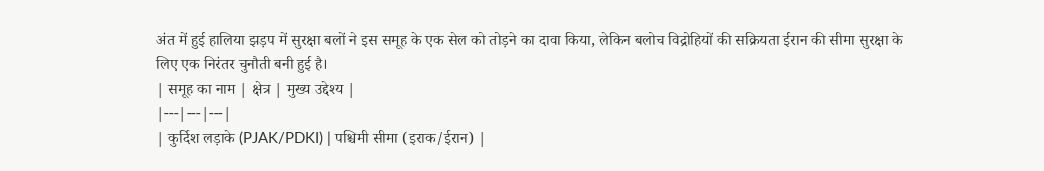अंत में हुई हालिया झड़प में सुरक्षा बलों ने इस समूह के एक सेल को तोड़ने का दावा किया, लेकिन बलोच विद्रोहियों की सक्रियता ईरान की सीमा सुरक्षा के लिए एक निरंतर चुनौती बनी हुई है।
| समूह का नाम | क्षेत्र | मुख्य उद्देश्य |
|---|---|---|
| कुर्दिश लड़ाके (PJAK/PDKI) | पश्चिमी सीमा (इराक/ईरान) |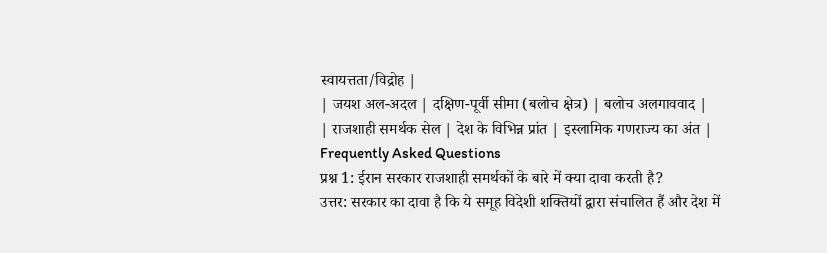स्वायत्तता/विद्रोह |
| जयश अल-अदल | दक्षिण-पूर्वी सीमा (बलोच क्षेत्र) | बलोच अलगाववाद |
| राजशाही समर्थक सेल | देश के विभिन्न प्रांत | इस्लामिक गणराज्य का अंत |
Frequently Asked Questions
प्रश्न 1: ईरान सरकार राजशाही समर्थकों के बारे में क्या दावा करती है?
उत्तर: सरकार का दावा है कि ये समूह विदेशी शक्तियों द्वारा संचालित हैं और देश में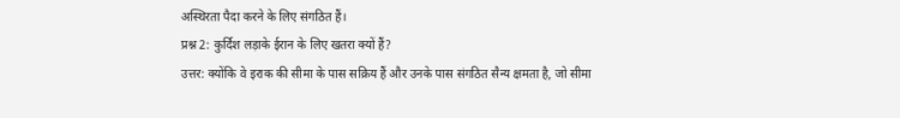अस्थिरता पैदा करने के लिए संगठित हैं।
प्रश्न 2: कुर्दिश लड़ाके ईरान के लिए खतरा क्यों हैं?
उत्तर: क्योंकि वे इराक की सीमा के पास सक्रिय हैं और उनके पास संगठित सैन्य क्षमता है, जो सीमा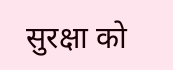सुरक्षा को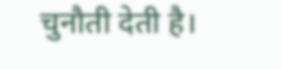चुनौती देती है।